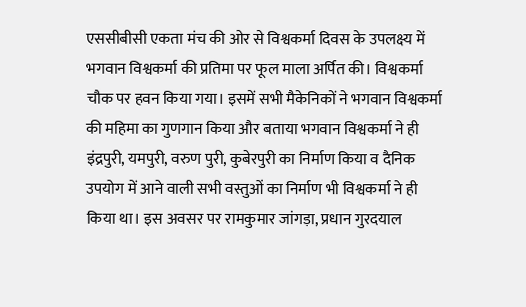एससीबीसी एकता मंच की ओर से विश्वकर्मा दिवस के उपलक्ष्य में भगवान विश्वकर्मा की प्रतिमा पर फूल माला अर्पित की। विश्वकर्मा चौक पर हवन किया गया। इसमें सभी मैकेनिकों ने भगवान विश्वकर्मा की महिमा का गुणगान किया और बताया भगवान विश्वकर्मा ने ही इंद्रपुरी, यमपुरी, वरुण पुरी, कुबेरपुरी का निर्माण किया व दैनिक उपयोग में आने वाली सभी वस्तुओं का निर्माण भी विश्वकर्मा ने ही किया था। इस अवसर पर रामकुमार जांगड़ा, प्रधान गुरदयाल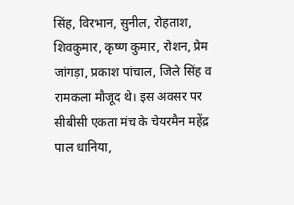सिंह, विरभान, सुनील, रोहताश, शिवकुमार, कृष्ण कुमार, रोशन, प्रेम जांगड़ा, प्रकाश पांचाल, जिले सिंह व रामकला मौजूद थे। इस अवसर पर सीबीसी एकता मंच के चेयरमैन महेंद्र पाल धानिया,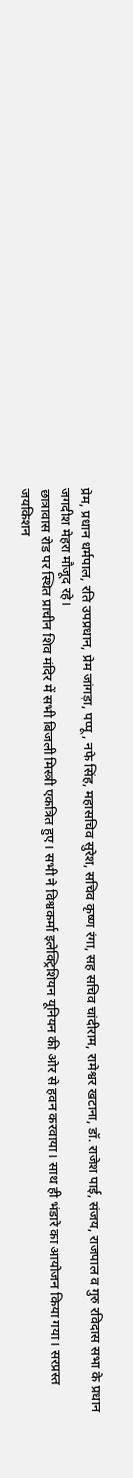प्रेम, प्रधान धर्मपाल, रति उपप्रधान, प्रेम जांगड़ा, पप्पू, नफे सिंह, महासचिव सुरेश, सचिव कृष्ण रंगा, सह सचिव चांदीराम, रामेश्वर खटाना, डॉ. राजेश पाई, संजय, राजपाल व गुरु रविदास सभा के प्रधान जगदीश मेहरा मौजूद रहे।
छात्रावास रोड पर स्थित प्राचीन शिव मंदिर में सभी बिजली मिस्त्री एकत्रित हुए। सभी ने विश्वकर्मा इलेक्ट्रिशियन यूनियन की ओर से हवन करवाया। साथ ही भंडारे का आयोजन किया गया। सरप्रस्त जयकिशन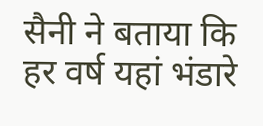सैनी ने बताया कि हर वर्ष यहां भंडारे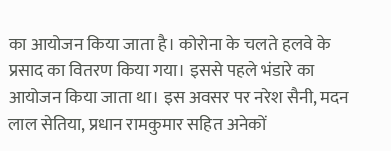का आयोजन किया जाता है। कोरोना के चलते हलवे के प्रसाद का वितरण किया गया। इससे पहले भंडारे का आयोजन किया जाता था। इस अवसर पर नरेश सैनी, मदन लाल सेतिया, प्रधान रामकुमार सहित अनेकों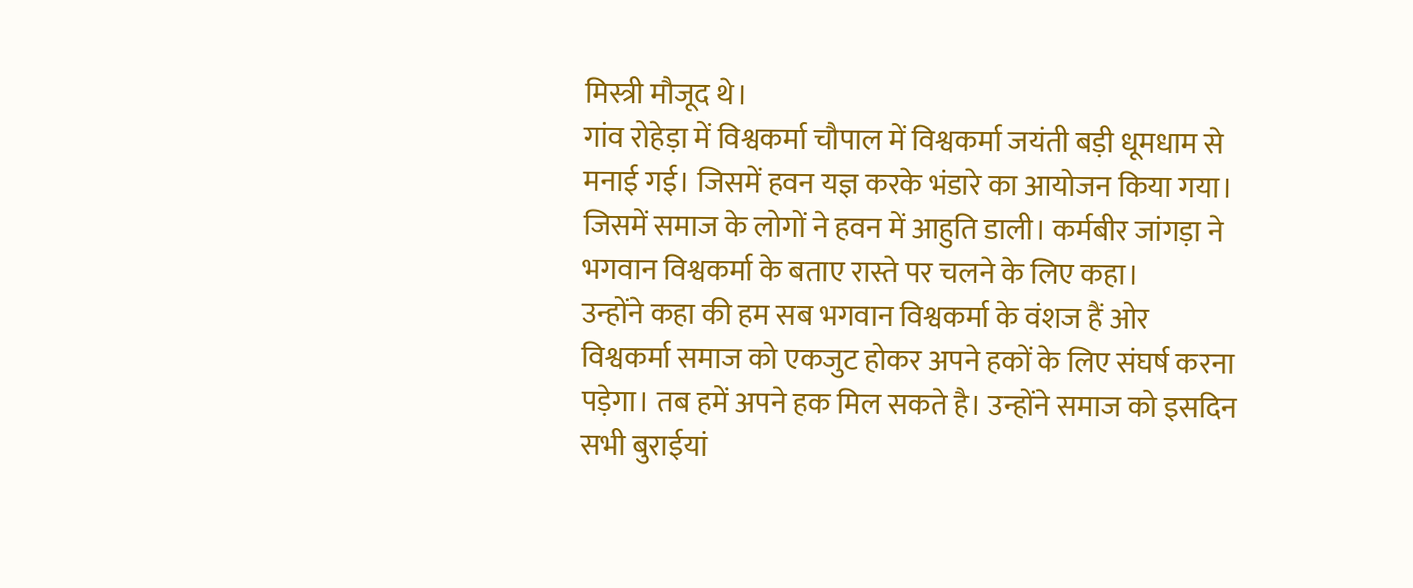मिस्त्री मौजूद थे।
गांव रोहेड़ा में विश्वकर्मा चौपाल में विश्वकर्मा जयंती बड़ी धूमधाम से मनाई गई। जिसमें हवन यज्ञ करके भंडारे का आयोजन किया गया। जिसमें समाज के लोगों ने हवन में आहुति डाली। कर्मबीर जांगड़ा ने भगवान विश्वकर्मा के बताए रास्ते पर चलने के लिए कहा।
उन्होंने कहा की हम सब भगवान विश्वकर्मा के वंशज हैं ओर विश्वकर्मा समाज को एकजुट होकर अपने हकों के लिए संघर्ष करना पड़ेगा। तब हमें अपने हक मिल सकते है। उन्होंने समाज को इसदिन सभी बुराईयां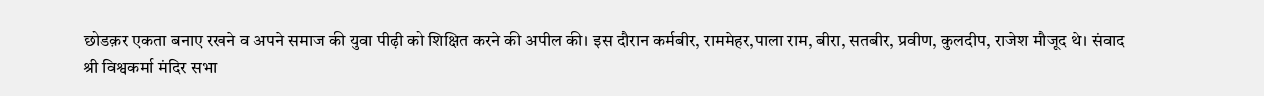छोडक़र एकता बनाए रखने व अपने समाज की युवा पीढ़ी को शिक्षित करने की अपील की। इस दौरान कर्मबीर, राममेहर,पाला राम, बीरा, सतबीर, प्रवीण, कुलदीप, राजेश मौजूद थे। संवाद
श्री विश्वकर्मा मंदिर सभा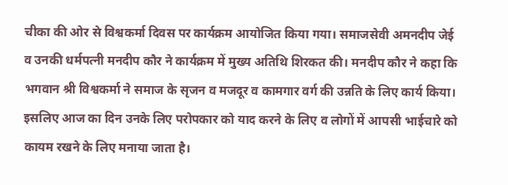चीका की ओर से विश्वकर्मा दिवस पर कार्यक्रम आयोजित किया गया। समाजसेवी अमनदीप जेई व उनकी धर्मपत्नी मनदीप कौर ने कार्यक्रम में मुख्य अतिथि शिरकत की। मनदीप कौर ने कहा कि भगवान श्री विश्वकर्मा ने समाज के सृजन व मजदूर व कामगार वर्ग की उन्नति के लिए कार्य किया। इसलिए आज का दिन उनके लिए परोपकार को याद करने के लिए व लोगों में आपसी भाईचारे को कायम रखने के लिए मनाया जाता है।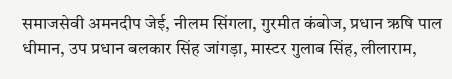समाजसेवी अमनदीप जेई, नीलम सिंगला, गुरमीत कंबोज, प्रधान ऋषि पाल धीमान, उप प्रधान बलकार सिंह जांगड़ा, मास्टर गुलाब सिंह, लीलाराम,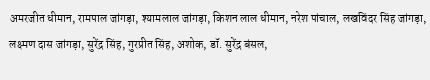अमरजीत धीमान, रामपाल जांगड़ा, श्यामलाल जांगड़ा, किशन लाल धीमान, नरेश पांचाल, लखविंदर सिंह जांगड़ा, लक्ष्मण दास जांगड़ा, सुरेंद्र सिंह, गुरप्रीत सिंह, अशोक, डॉ. सुरेंद्र बंसल,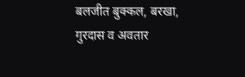बलजीत बुक्कल, बरखा, गुरदास व अवतार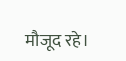मौजूद रहे।